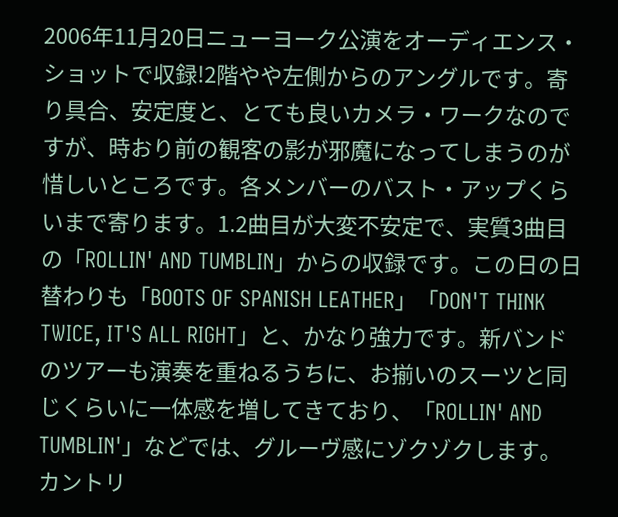2006年11月20日ニューヨーク公演をオーディエンス・ショットで収録!2階やや左側からのアングルです。寄り具合、安定度と、とても良いカメラ・ワークなのですが、時おり前の観客の影が邪魔になってしまうのが惜しいところです。各メンバーのバスト・アップくらいまで寄ります。1.2曲目が大変不安定で、実質3曲目の「ROLLIN' AND TUMBLIN」からの収録です。この日の日替わりも「BOOTS OF SPANISH LEATHER」「DON'T THINK TWICE, IT'S ALL RIGHT」と、かなり強力です。新バンドのツアーも演奏を重ねるうちに、お揃いのスーツと同じくらいに一体感を増してきており、「ROLLIN' AND TUMBLIN'」などでは、グルーヴ感にゾクゾクします。カントリ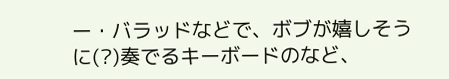ー・バラッドなどで、ボブが嬉しそうに(?)奏でるキーボードのなど、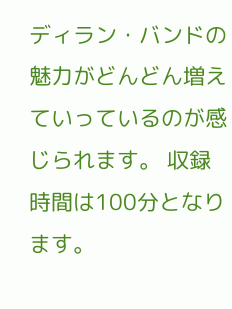ディラン・バンドの魅力がどんどん増えていっているのが感じられます。 収録時間は100分となります。